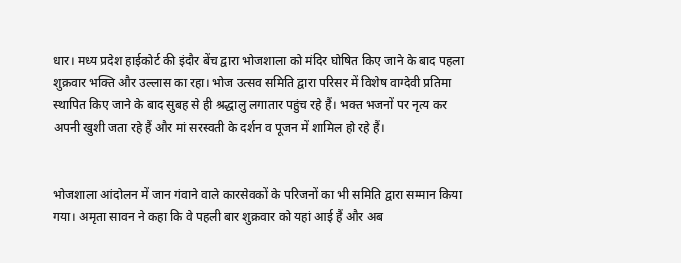धार। मध्य प्रदेश हाईकोर्ट की इंदौर बेंच द्वारा भोजशाला को मंदिर घोषित किए जाने के बाद पहला शुक्रवार भक्ति और उल्लास का रहा। भोज उत्सव समिति द्वारा परिसर में विशेष वाग्देवी प्रतिमा स्थापित किए जाने के बाद सुबह से ही श्रद्धालु लगातार पहुंच रहे हैं। भक्त भजनों पर नृत्य कर अपनी खुशी जता रहे हैं और मां सरस्वती के दर्शन व पूजन में शामिल हो रहे हैं।


भोजशाला आंदोलन में जान गंवाने वाले कारसेवकों के परिजनों का भी समिति द्वारा सम्मान किया गया। अमृता सावन ने कहा कि वे पहली बार शुक्रवार को यहां आई हैं और अब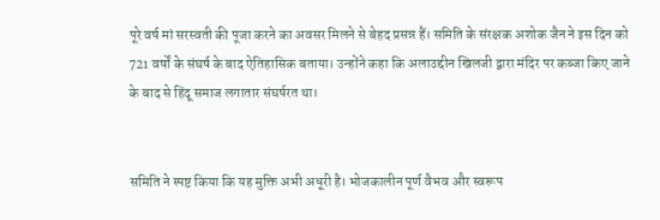पूरे वर्ष मां सरस्वती की पूजा करने का अवसर मिलने से बेहद प्रसन्न हैं। समिति के संरक्षक अशोक जैन ने इस दिन को 721 वर्षों के संघर्ष के बाद ऐतिहासिक बताया। उन्होंने कहा कि अलाउद्दीन खिलजी द्वारा मंदिर पर कब्जा किए जाने के बाद से हिंदू समाज लगातार संघर्षरत था।


समिति ने स्पष्ट किया कि यह मुक्ति अभी अधूरी है। भोजकालीन पूर्ण वैभव और स्वरूप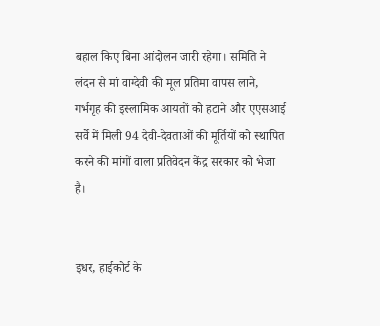बहाल किए बिना आंदोलन जारी रहेगा। समिति ने लंदन से मां वाग्देवी की मूल प्रतिमा वापस लाने, गर्भगृह की इस्लामिक आयतों को हटाने और एएसआई सर्वे में मिली 94 देवी-देवताओं की मूर्तियों को स्थापित करने की मांगों वाला प्रतिवेदन केंद्र सरकार को भेजा है।


इधर, हाईकोर्ट के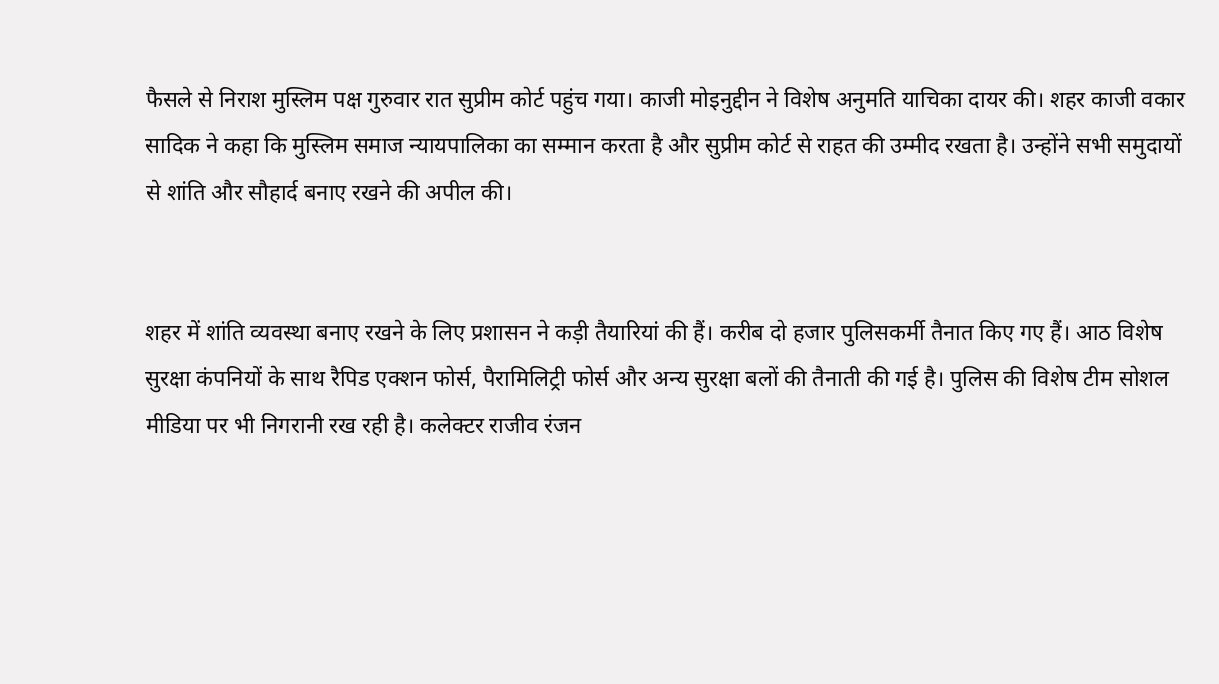फैसले से निराश मुस्लिम पक्ष गुरुवार रात सुप्रीम कोर्ट पहुंच गया। काजी मोइनुद्दीन ने विशेष अनुमति याचिका दायर की। शहर काजी वकार सादिक ने कहा कि मुस्लिम समाज न्यायपालिका का सम्मान करता है और सुप्रीम कोर्ट से राहत की उम्मीद रखता है। उन्होंने सभी समुदायों से शांति और सौहार्द बनाए रखने की अपील की।


शहर में शांति व्यवस्था बनाए रखने के लिए प्रशासन ने कड़ी तैयारियां की हैं। करीब दो हजार पुलिसकर्मी तैनात किए गए हैं। आठ विशेष सुरक्षा कंपनियों के साथ रैपिड एक्शन फोर्स, पैरामिलिट्री फोर्स और अन्य सुरक्षा बलों की तैनाती की गई है। पुलिस की विशेष टीम सोशल मीडिया पर भी निगरानी रख रही है। कलेक्टर राजीव रंजन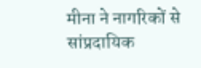मीना ने नागरिकों से सांप्रदायिक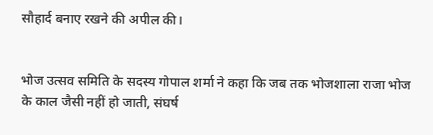सौहार्द बनाए रखने की अपील की।


भोज उत्सव समिति के सदस्य गोपाल शर्मा ने कहा कि जब तक भोजशाला राजा भोज के काल जैसी नहीं हो जाती, संघर्ष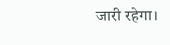जारी रहेगा।